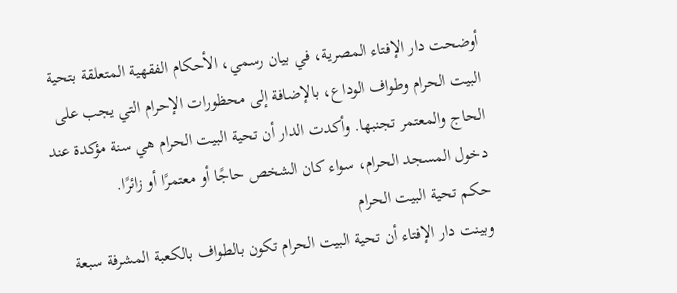أوضحت دار الإفتاء المصرية، في بيان رسمي، الأحكام الفقهية المتعلقة بتحية البيت الحرام وطواف الوداع، بالإضافة إلى محظورات الإحرام التي يجب على الحاج والمعتمر تجنبها. وأكدت الدار أن تحية البيت الحرام هي سنة مؤكدة عند دخول المسجد الحرام، سواء كان الشخص حاجًا أو معتمرًا أو زائرًا.
حكم تحية البيت الحرام
وبينت دار الإفتاء أن تحية البيت الحرام تكون بالطواف بالكعبة المشرفة سبعة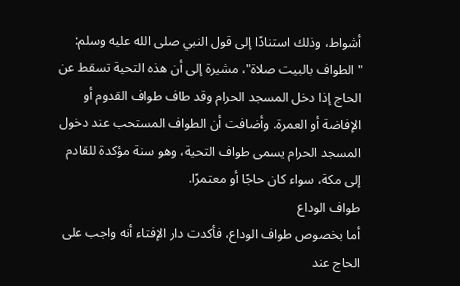أشواط، وذلك استنادًا إلى قول النبي صلى الله عليه وسلم: "الطواف بالبيت صلاة"، مشيرة إلى أن هذه التحية تسقط عن الحاج إذا دخل المسجد الحرام وقد طاف طواف القدوم أو الإفاضة أو العمرة. وأضافت أن الطواف المستحب عند دخول المسجد الحرام يسمى طواف التحية، وهو سنة مؤكدة للقادم إلى مكة، سواء كان حاجًا أو معتمرًا.
طواف الوداع
أما بخصوص طواف الوداع، فأكدت دار الإفتاء أنه واجب على الحاج عند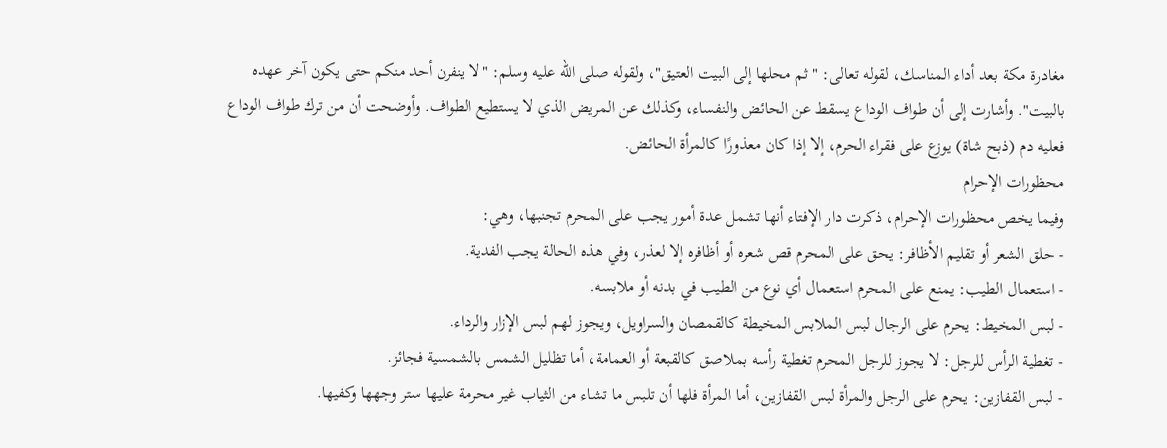مغادرة مكة بعد أداء المناسك، لقوله تعالى: "ثم محلها إلى البيت العتيق"، ولقوله صلى الله عليه وسلم: "لا ينفرن أحد منكم حتى يكون آخر عهده بالبيت". وأشارت إلى أن طواف الوداع يسقط عن الحائض والنفساء، وكذلك عن المريض الذي لا يستطيع الطواف. وأوضحت أن من ترك طواف الوداع فعليه دم (ذبح شاة) يوزع على فقراء الحرم، إلا إذا كان معذورًا كالمرأة الحائض.
محظورات الإحرام
وفيما يخص محظورات الإحرام، ذكرت دار الإفتاء أنها تشمل عدة أمور يجب على المحرم تجنبها، وهي:
- حلق الشعر أو تقليم الأظافر: يحق على المحرم قص شعره أو أظافره إلا لعذر، وفي هذه الحالة يجب الفدية.
- استعمال الطيب: يمنع على المحرم استعمال أي نوع من الطيب في بدنه أو ملابسه.
- لبس المخيط: يحرم على الرجال لبس الملابس المخيطة كالقمصان والسراويل، ويجوز لهم لبس الإزار والرداء.
- تغطية الرأس للرجل: لا يجوز للرجل المحرم تغطية رأسه بملاصق كالقبعة أو العمامة، أما تظليل الشمس بالشمسية فجائز.
- لبس القفازين: يحرم على الرجل والمرأة لبس القفازين، أما المرأة فلها أن تلبس ما تشاء من الثياب غير محرمة عليها ستر وجهها وكفيها.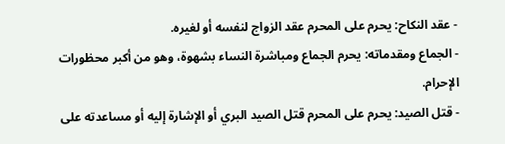- عقد النكاح: يحرم على المحرم عقد الزواج لنفسه أو لغيره.
- الجماع ومقدماته: يحرم الجماع ومباشرة النساء بشهوة، وهو من أكبر محظورات الإحرام.
- قتل الصيد: يحرم على المحرم قتل الصيد البري أو الإشارة إليه أو مساعدته على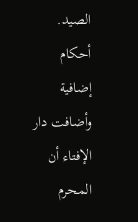الصيد.
أحكام إضافية
وأضافت دار الإفتاء أن المحرم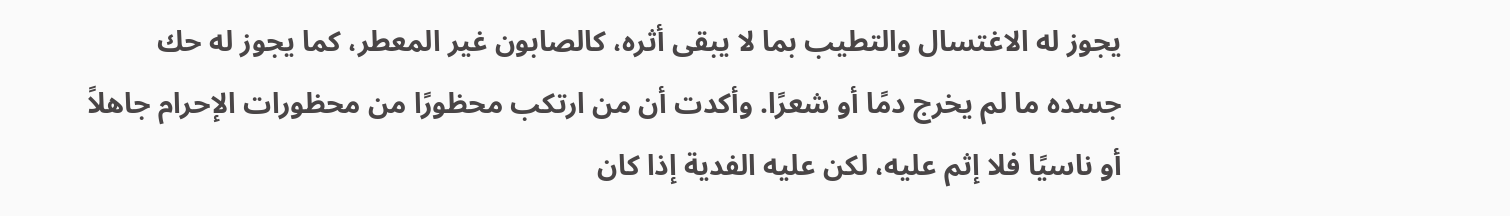يجوز له الاغتسال والتطيب بما لا يبقى أثره، كالصابون غير المعطر، كما يجوز له حك جسده ما لم يخرج دمًا أو شعرًا. وأكدت أن من ارتكب محظورًا من محظورات الإحرام جاهلاً أو ناسيًا فلا إثم عليه، لكن عليه الفدية إذا كان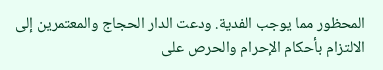المحظور مما يوجب الفدية. ودعت الدار الحجاج والمعتمرين إلى الالتزام بأحكام الإحرام والحرص على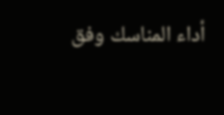أداء المناسك وفق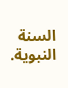السنة النبوية.